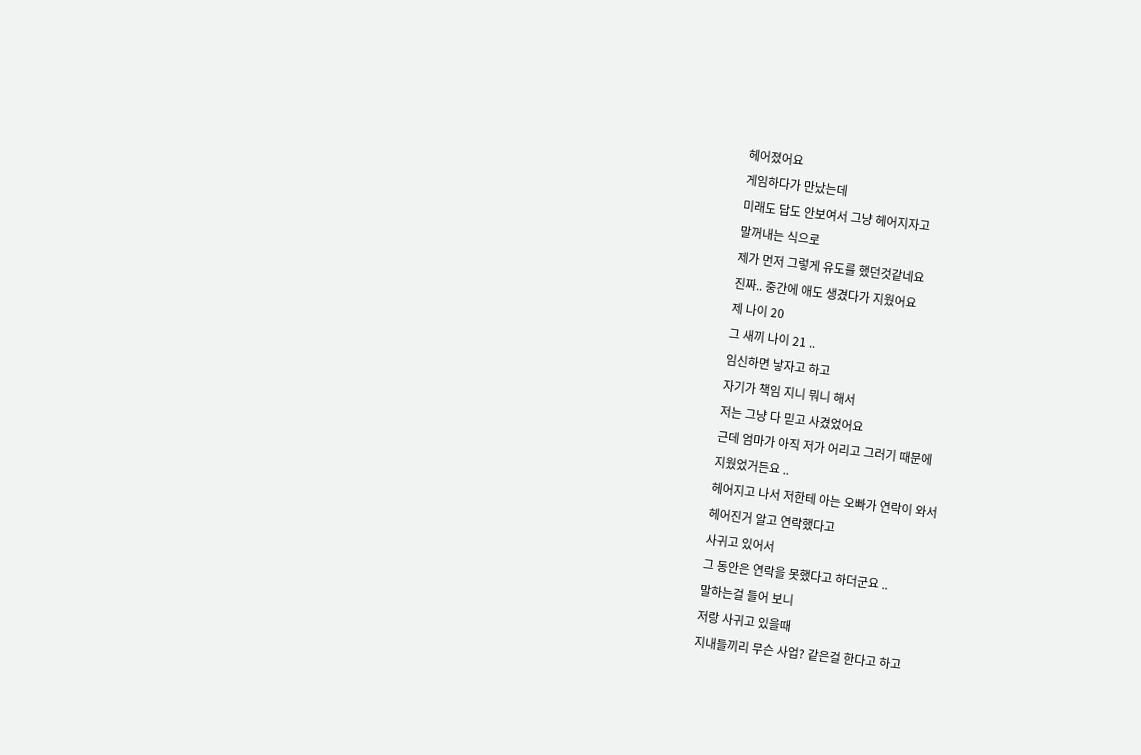헤어졌어요
게임하다가 만났는데
미래도 답도 안보여서 그냥 헤어지자고
말꺼내는 식으로
제가 먼저 그렇게 유도를 했던것같네요
진짜.. 중간에 애도 생겼다가 지웠어요
제 나이 20
그 새끼 나이 21 ..
임신하면 낳자고 하고
자기가 책임 지니 뭐니 해서
저는 그냥 다 믿고 사겼었어요
근데 엄마가 아직 저가 어리고 그러기 때문에
지웠었거든요 ..
헤어지고 나서 저한테 아는 오빠가 연락이 와서
헤어진거 알고 연락했다고
사귀고 있어서
그 동안은 연락을 못했다고 하더군요 ..
말하는걸 들어 보니
저랑 사귀고 있을때
지내들끼리 무슨 사업? 같은걸 한다고 하고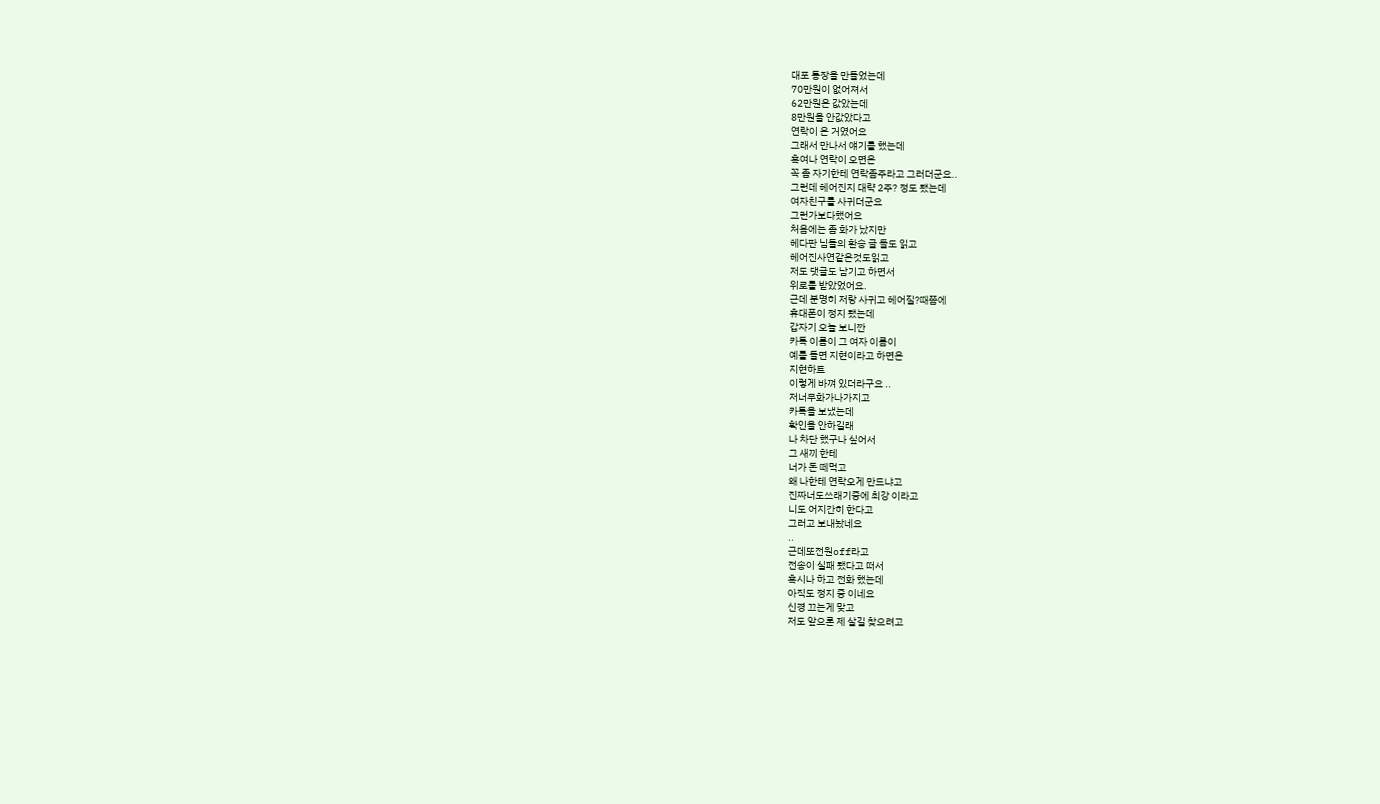대포 통장을 만들었는데
70만원이 없어져서
62만원은 값았는데
8만원을 안값았다고
연락이 온 거였어요
그래서 만나서 얘기를 했는데
혹여나 연락이 오면은
꼭 좀 자기한테 연락좀주라고 그러더군요..
그런데 헤어진지 대략 2주? 정도 됐는데
여자친구를 사귀더군요
그런가보다했어요
처음에는 좀 화가 났지만
헤다판 님들의 환승 글 들도 읽고
헤어진사연같은것도읽고
저도 댓글도 남기고 하면서
위로를 받았었어요.
근데 분명히 저랑 사귀고 헤어질?때쯤에
휴대폰이 정지 됐는데
갑자기 오늘 보니깐
카톡 이름이 그 여자 이름이
예를 들면 지현이라고 하면은
지현하트
이렇게 바껴 있더라구요 ..
저너무화가나가지고
카톡을 보냈는데
확인을 안하길래
나 차단 했구나 싶어서
그 새끼 한테
너가 돈 떼먹고
왜 나한테 연락오게 만드냐고
진짜너도쓰래기중에 최강 이라고
니도 어지간히 한다고
그러고 보내놨네요
..
근데또전원off라고
전송이 실패 됐다고 떠서
혹시나 하고 전화 했는데
아직도 정지 중 이네요
신경 끄는게 맞고
저도 앞으론 제 살길 찾으려고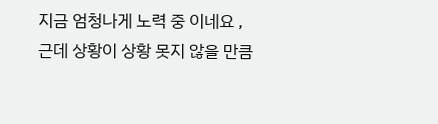지금 엄청나게 노력 중 이네요 ,
근데 상황이 상황 못지 않을 만큼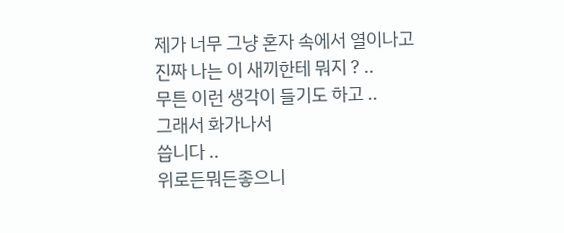제가 너무 그냥 혼자 속에서 열이나고
진짜 나는 이 새끼한테 뭐지 ? ..
무튼 이런 생각이 들기도 하고 ..
그래서 화가나서
씁니다 ..
위로든뭐든좋으니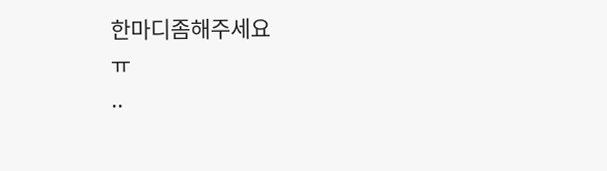한마디좀해주세요
ㅠ
..